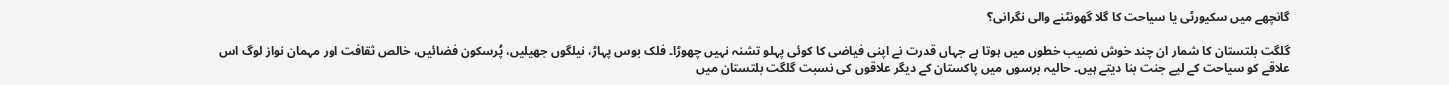گانچھے میں سکیورٹی یا سیاحت کا گلا گھونٹنے والی نگرانی؟

گلگت بلتستان کا شمار ان چند خوش نصیب خطوں میں ہوتا ہے جہاں قدرت نے اپنی فیاضی کا کوئی پہلو تشنہ نہیں چھوڑا۔ فلک بوس پہاڑ، نیلگوں جھیلیں، پُرسکون فضائیں، خالص ثقافت اور مہمان نواز لوگ اس علاقے کو سیاحت کے لیے جنت بنا دیتے ہیں۔ حالیہ برسوں میں پاکستان کے دیگر علاقوں کی نسبت گلگت بلتستان میں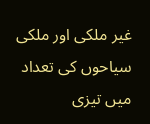غیر ملکی اور ملکی سیاحوں کی تعداد میں تیزی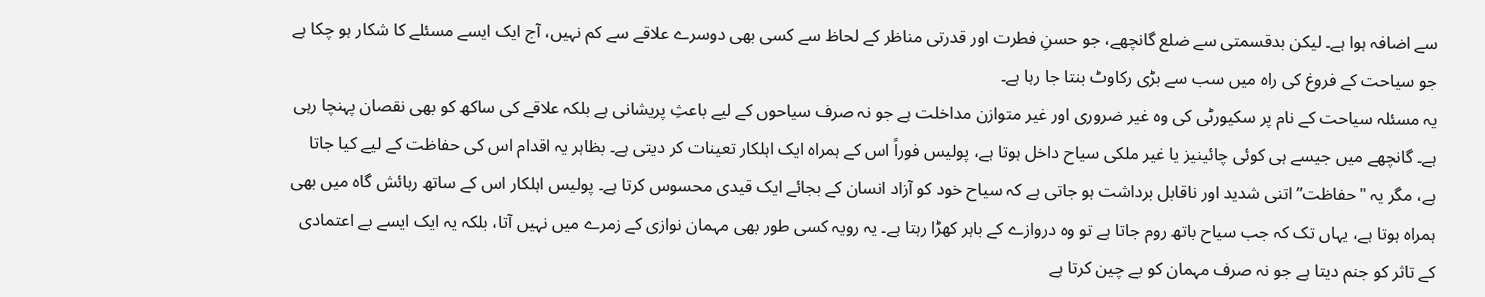سے اضافہ ہوا ہے۔ لیکن بدقسمتی سے ضلع گانچھے، جو حسنِ فطرت اور قدرتی مناظر کے لحاظ سے کسی بھی دوسرے علاقے سے کم نہیں، آج ایک ایسے مسئلے کا شکار ہو چکا ہے جو سیاحت کے فروغ کی راہ میں سب سے بڑی رکاوٹ بنتا جا رہا ہے۔
یہ مسئلہ سیاحت کے نام پر سکیورٹی کی وہ غیر ضروری اور غیر متوازن مداخلت ہے جو نہ صرف سیاحوں کے لیے باعثِ پریشانی ہے بلکہ علاقے کی ساکھ کو بھی نقصان پہنچا رہی ہے۔ گانچھے میں جیسے ہی کوئی چائینیز یا غیر ملکی سیاح داخل ہوتا ہے، پولیس فوراً اس کے ہمراہ ایک اہلکار تعینات کر دیتی ہے۔ بظاہر یہ اقدام اس کی حفاظت کے لیے کیا جاتا ہے، مگر یہ "حفاظت” اتنی شدید اور ناقابل برداشت ہو جاتی ہے کہ سیاح خود کو آزاد انسان کے بجائے ایک قیدی محسوس کرتا ہے۔ پولیس اہلکار اس کے ساتھ رہائش گاہ میں بھی ہمراہ ہوتا ہے، یہاں تک کہ جب سیاح باتھ روم جاتا ہے تو وہ دروازے کے باہر کھڑا رہتا ہے۔ یہ رویہ کسی طور بھی مہمان نوازی کے زمرے میں نہیں آتا، بلکہ یہ ایک ایسے بے اعتمادی کے تاثر کو جنم دیتا ہے جو نہ صرف مہمان کو بے چین کرتا ہے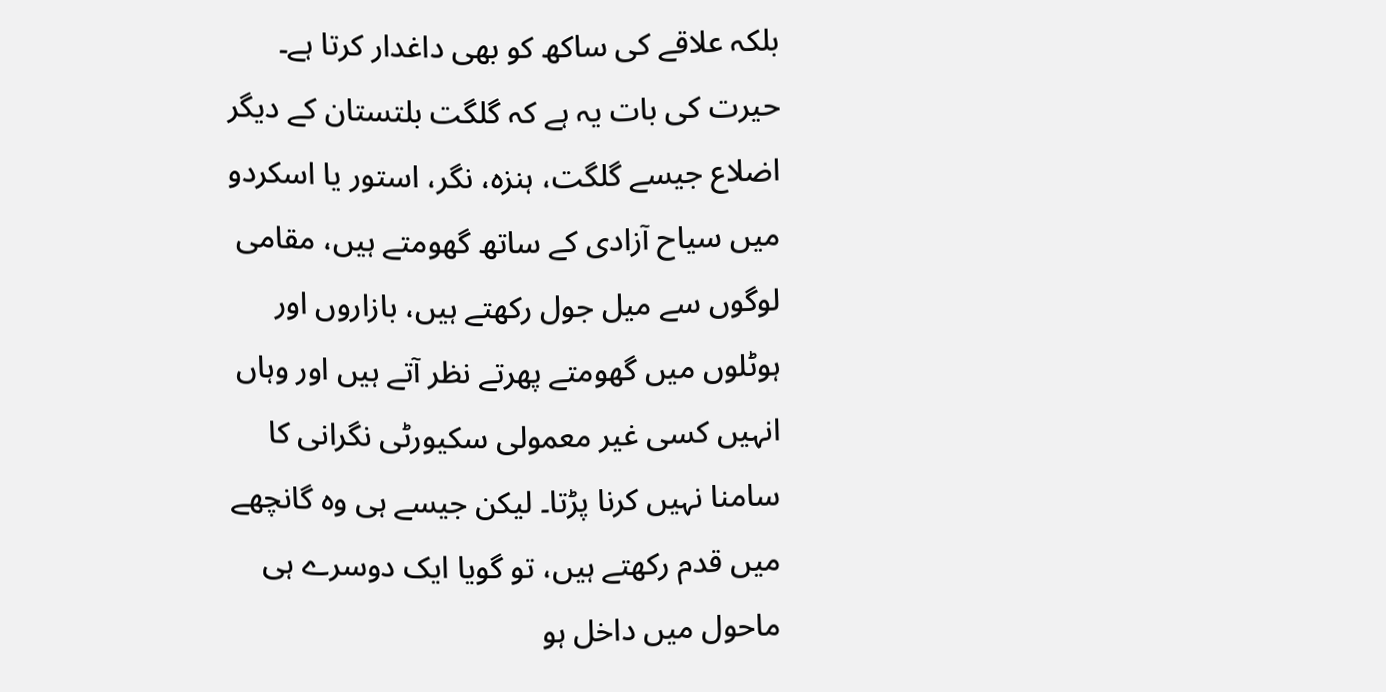بلکہ علاقے کی ساکھ کو بھی داغدار کرتا ہے۔
حیرت کی بات یہ ہے کہ گلگت بلتستان کے دیگر اضلاع جیسے گلگت، ہنزہ، نگر، استور یا اسکردو میں سیاح آزادی کے ساتھ گھومتے ہیں، مقامی لوگوں سے میل جول رکھتے ہیں، بازاروں اور ہوٹلوں میں گھومتے پھرتے نظر آتے ہیں اور وہاں انہیں کسی غیر معمولی سکیورٹی نگرانی کا سامنا نہیں کرنا پڑتا۔ لیکن جیسے ہی وہ گانچھے میں قدم رکھتے ہیں، تو گویا ایک دوسرے ہی ماحول میں داخل ہو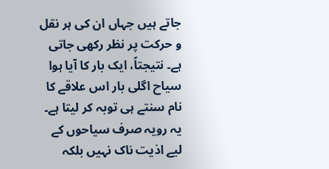جاتے ہیں جہاں ان کی ہر نقل و حرکت پر نظر رکھی جاتی ہے۔ نتیجتاً، ایک بار کا آیا ہوا سیاح اگلی بار اس علاقے کا نام سنتے ہی توبہ کر لیتا ہے۔
یہ رویہ صرف سیاحوں کے لیے اذیت ناک نہیں بلکہ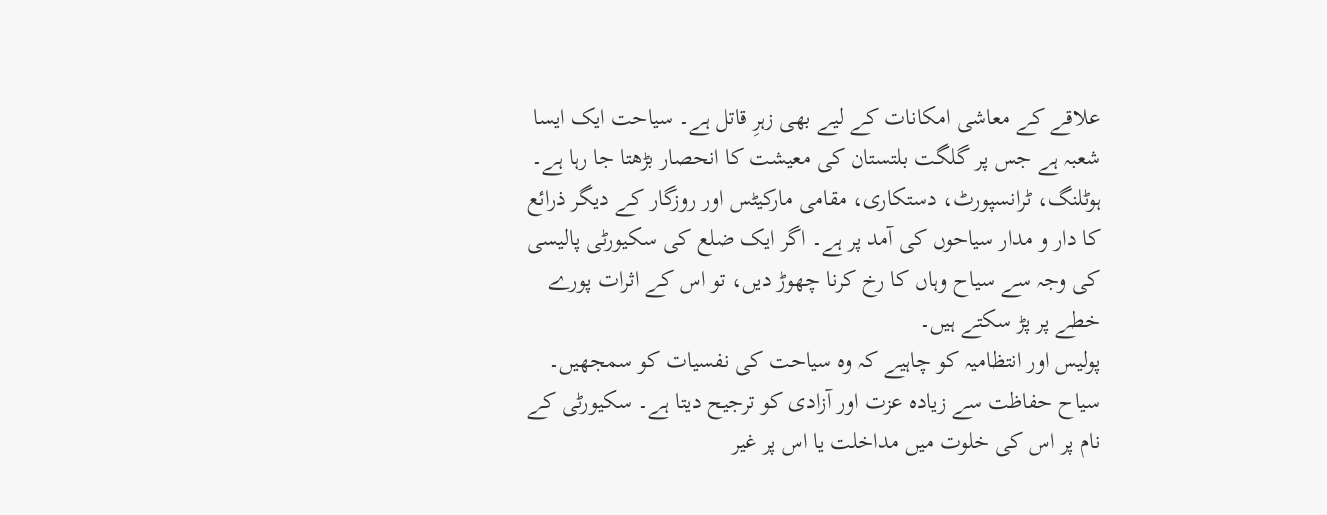علاقے کے معاشی امکانات کے لیے بھی زہرِ قاتل ہے۔ سیاحت ایک ایسا شعبہ ہے جس پر گلگت بلتستان کی معیشت کا انحصار بڑھتا جا رہا ہے۔ ہوٹلنگ، ٹرانسپورٹ، دستکاری، مقامی مارکیٹس اور روزگار کے دیگر ذرائع کا دار و مدار سیاحوں کی آمد پر ہے۔ اگر ایک ضلع کی سکیورٹی پالیسی کی وجہ سے سیاح وہاں کا رخ کرنا چھوڑ دیں، تو اس کے اثرات پورے خطے پر پڑ سکتے ہیں۔
پولیس اور انتظامیہ کو چاہیے کہ وہ سیاحت کی نفسیات کو سمجھیں۔ سیاح حفاظت سے زیادہ عزت اور آزادی کو ترجیح دیتا ہے۔ سکیورٹی کے نام پر اس کی خلوت میں مداخلت یا اس پر غیر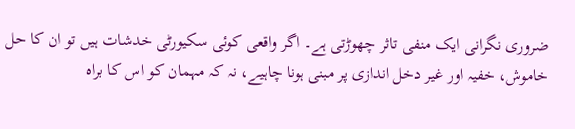ضروری نگرانی ایک منفی تاثر چھوڑتی ہے۔ اگر واقعی کوئی سکیورٹی خدشات ہیں تو ان کا حل خاموش، خفیہ اور غیر دخل اندازی پر مبنی ہونا چاہیے، نہ کہ مہمان کو اس کا براہ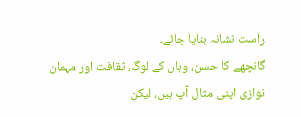راست نشانہ بنایا جائے۔
گانچھے کا حسن، وہاں کے لوگ، ثقافت اور مہمان نوازی اپنی مثال آپ ہیں، لیکن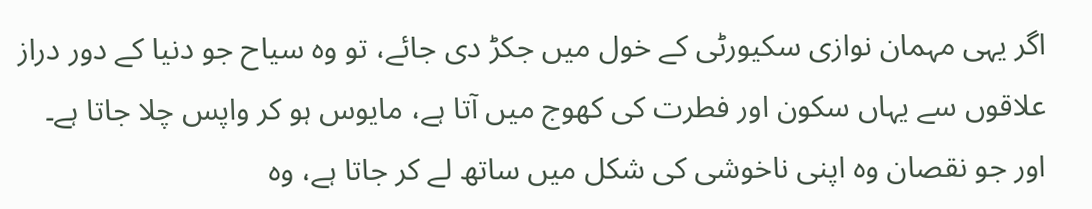اگر یہی مہمان نوازی سکیورٹی کے خول میں جکڑ دی جائے، تو وہ سیاح جو دنیا کے دور دراز علاقوں سے یہاں سکون اور فطرت کی کھوج میں آتا ہے، مایوس ہو کر واپس چلا جاتا ہے۔ اور جو نقصان وہ اپنی ناخوشی کی شکل میں ساتھ لے کر جاتا ہے، وہ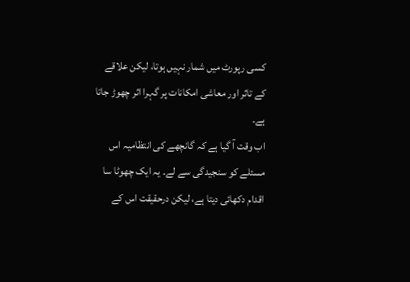کسی رپورٹ میں شمار نہیں ہوتا، لیکن علاقے کے تاثر اور معاشی امکانات پر گہرا اثر چھوڑ جاتا ہے۔
اب وقت آ گیا ہے کہ گانچھے کی انتظامیہ اس مسئلے کو سنجیدگی سے لے۔ یہ ایک چھوٹا سا اقدام دکھائی دیتا ہے، لیکن درحقیقت اس کے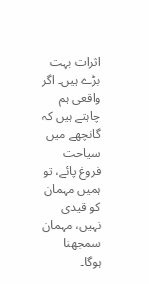اثرات بہت بڑے ہیں۔ اگر واقعی ہم چاہتے ہیں کہ گانچھے میں سیاحت فروغ پائے، تو ہمیں مہمان کو قیدی نہیں، مہمان سمجھنا ہوگا۔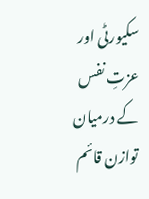سکیورٹی اور عزتِ نفس کے درمیان توازن قائم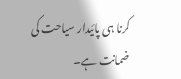کرنا ہی پائیدار سیاحت کی ضمانت ہے۔